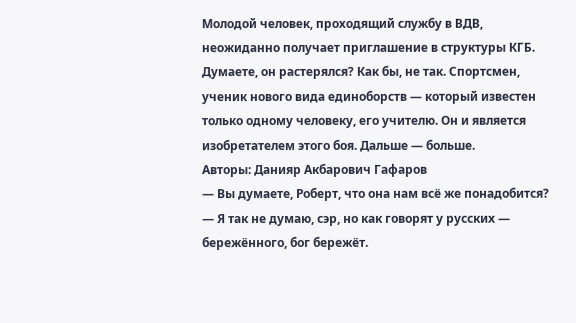Молодой человек, проходящий службу в ВДВ, неожиданно получает приглашение в структуры КГБ. Думаете, он растерялся? Как бы, не так. Спортсмен, ученик нового вида единоборств — который известен только одному человеку, его учителю. Он и является изобретателем этого боя. Дальше — больше.
Авторы: Данияр Акбарович Гафаров
— Вы думаете, Роберт, что она нам всё же понадобится?
— Я так не думаю, сэр, но как говорят у русских — бережённого, бог бережёт.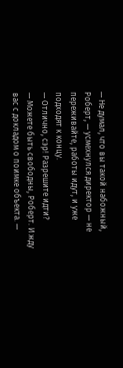— Не думал, что вы такой набожный, Роберт, — усмехнулся директор — не переживайте, работы идут, и уже подходят к концу.
— Отлично, сэр! Разрешите идти?
— Можете быть свободны, Роберт. И жду вас с докладом о поимке объекта. —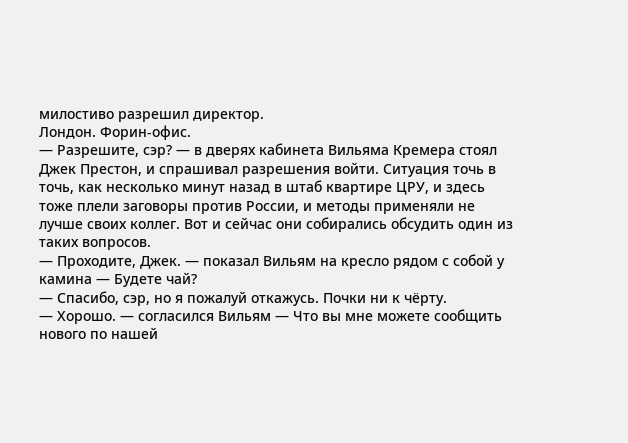милостиво разрешил директор.
Лондон. Форин-офис.
— Разрешите, сэр? — в дверях кабинета Вильяма Кремера стоял Джек Престон, и спрашивал разрешения войти. Ситуация точь в точь, как несколько минут назад в штаб квартире ЦРУ, и здесь тоже плели заговоры против России, и методы применяли не лучше своих коллег. Вот и сейчас они собирались обсудить один из таких вопросов.
— Проходите, Джек. — показал Вильям на кресло рядом с собой у камина — Будете чай?
— Спасибо, сэр, но я пожалуй откажусь. Почки ни к чёрту.
— Хорошо. — согласился Вильям — Что вы мне можете сообщить нового по нашей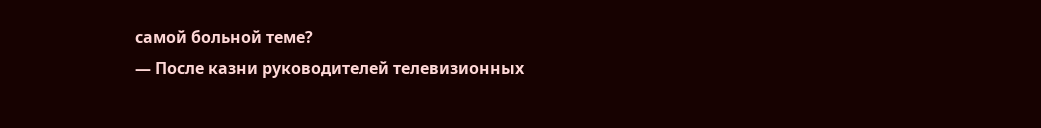самой больной теме?
— После казни руководителей телевизионных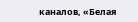каналов, «Белая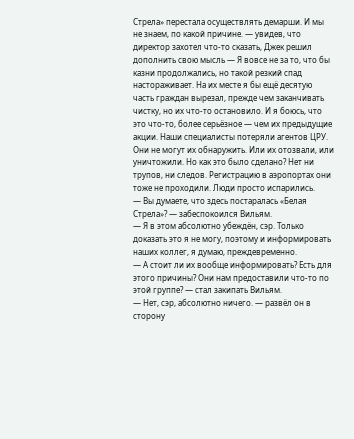Стрела» перестала осуществлять демарши. И мы не знаем, по какой причине. — увидев, что директор захотел что-то сказать, Джек решил дополнить свою мысль — Я вовсе не за то, что бы казни продолжались, но такой резкий спад настораживает. На их месте я бы ещё десятую часть граждан вырезал, прежде чем заканчивать чистку, но их что-то остановило. И я боюсь, что это что-то, более серьёзное — чем их предыдущие акции. Наши специалисты потеряли агентов ЦРУ. Они не могут их обнаружить. Или их отозвали, или уничтожили. Но как это было сделано? Нет ни трупов, ни следов. Регистрацию в аэропортах они тоже не проходили. Люди просто испарились.
— Вы думаете, что здесь постаралась «Белая Стрела»? — забеспокоился Вильям.
— Я в этом абсолютно убеждён, сэр. Только доказать это я не могу, поэтому и информировать наших коллег, я думаю, преждевременно.
— А стоит ли их вообще информировать? Есть для этого причины? Они нам предоставили что-то по этой группе? — стал закипать Вильям.
— Нет, сэр, абсолютно ничего. — развёл он в сторону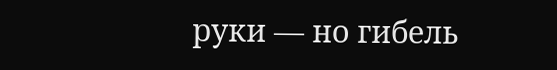руки — но гибель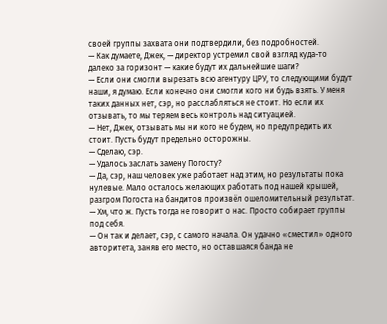своей группы захвата они подтвердили, без подробностей.
— Как думаете, Джек, — директор устремил свой взгляд куда-то далеко за горизонт — какие будут их дальнейшие шаги?
— Если они смогли вырезать всю агентуру ЦРУ, то следующими будут наши, я думаю. Если конечно они смогли кого ни будь взять. У меня таких данных нет, сэр, но расслабляться не стоит. Но если их отзывать, то мы теряем весь контроль над ситуацией.
— Нет, Джек, отзывать мы ни кого не будем, но предупредить их стоит. Пусть будут предельно осторожны.
— Сделаю, сэр.
— Удалось заслать замену Погосту?
— Да, сэр, наш человек уже работает над этим, но результаты пока нулевые. Мало осталось желающих работать под нашей крышей, разгром Погоста на бандитов произвёл ошеломительный результат.
— Хм, что ж. Пусть тогда не говорит о нас. Просто собирает группы под себя.
— Он так и делает, сэр, с самого начала. Он удачно «сместил» одного авторитета, заняв его место, но оставшаяся банда не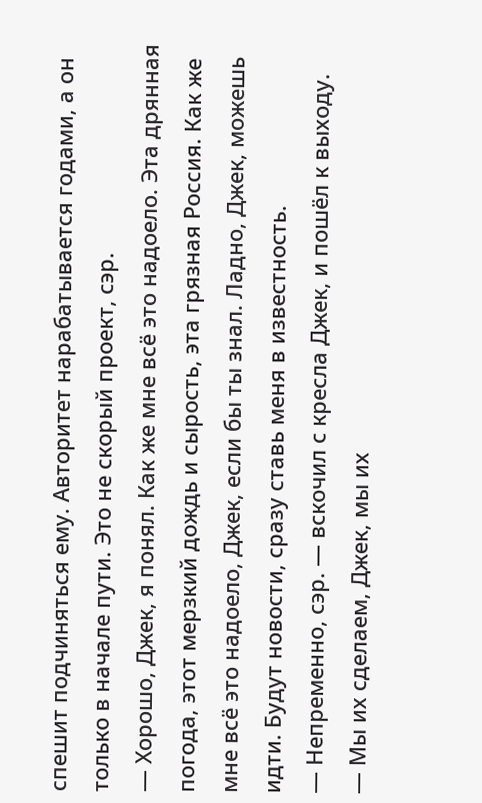спешит подчиняться ему. Авторитет нарабатывается годами, а он только в начале пути. Это не скорый проект, сэр.
— Хорошо, Джек, я понял. Как же мне всё это надоело. Эта дрянная погода, этот мерзкий дождь и сырость, эта грязная Россия. Как же мне всё это надоело, Джек, если бы ты знал. Ладно, Джек, можешь идти. Будут новости, сразу ставь меня в известность.
— Непременно, сэр. — вскочил с кресла Джек, и пошёл к выходу.
— Мы их сделаем, Джек, мы их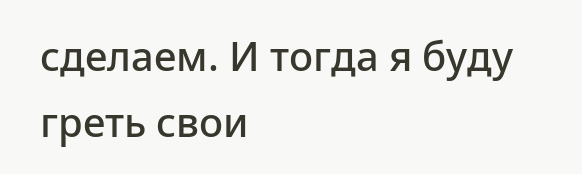сделаем. И тогда я буду греть свои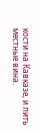кости на Кавказе, и пить местные вина.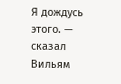Я дождусь этого. — сказал Вильям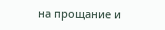на прощание и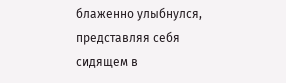блаженно улыбнулся, представляя себя сидящем в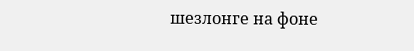шезлонге на фоне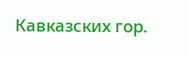Кавказских гор.